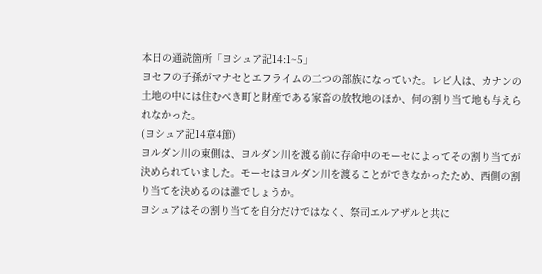本日の通読箇所「ヨシュア記14:1~5」
ヨセフの子孫がマナセとエフライムの二つの部族になっていた。レビ人は、カナンの土地の中には住むべき町と財産である家畜の放牧地のほか、何の割り当て地も与えられなかった。
(ヨシュア記14章4節)
ヨルダン川の東側は、ヨルダン川を渡る前に存命中のモーセによってその割り当てが決められていました。モーセはヨルダン川を渡ることができなかったため、西側の割り当てを決めるのは誰でしょうか。
ヨシュアはその割り当てを自分だけではなく、祭司エルアザルと共に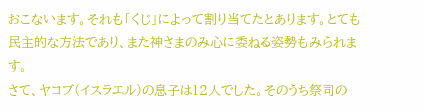おこないます。それも「くじ」によって割り当てたとあります。とても民主的な方法であり、また神さまのみ心に委ねる姿勢もみられます。
さて、ヤコブ(イスラエル)の息子は12人でした。そのうち祭司の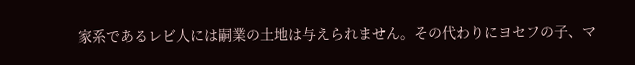家系であるレビ人には嗣業の土地は与えられません。その代わりにヨセフの子、マ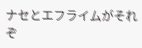ナセとエフライムがそれぞ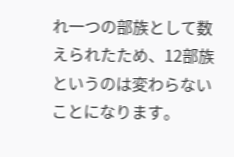れ一つの部族として数えられたため、12部族というのは変わらないことになります。